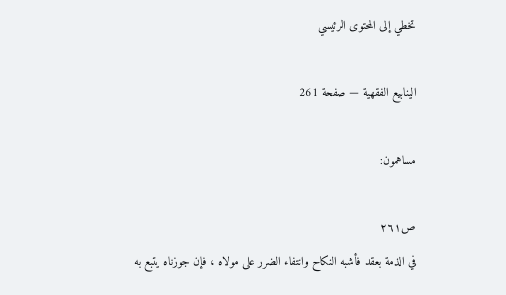تخطي إلى المحتوى الرئيسي

الينابيع الفقهية — صفحة 261

مساهمون:

ص٢٦١
في الذمة بعقد فأشبه النكاح وانتفاء الضرر على مولاه ، فإن جوزناه يتبع به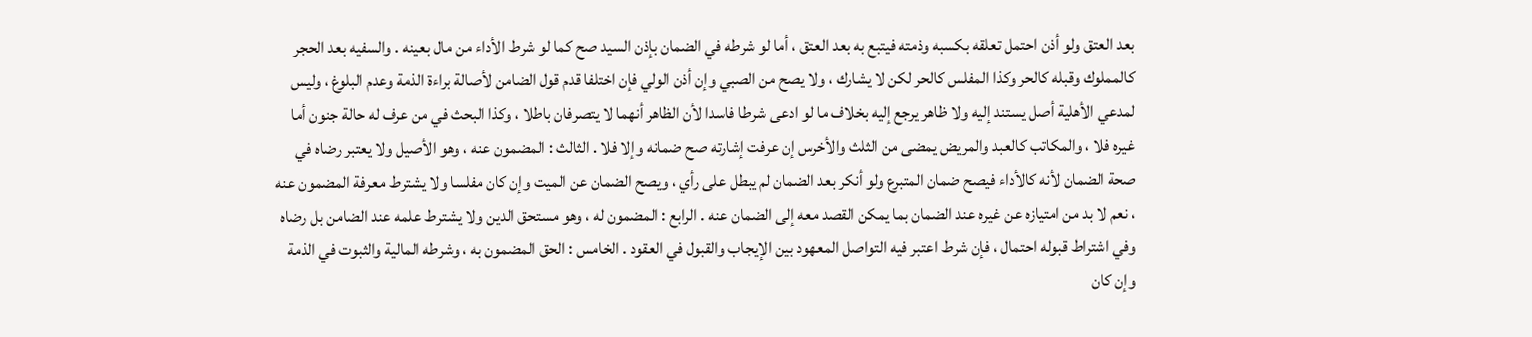بعد العتق ولو أذن احتمل تعلقه بكسبه وذمته فيتبع به بعد العتق ، أما لو شرطه في الضمان بإذن السيد صح كما لو شرط الأداء من مال بعينه . والسفيه بعد الحجر كالمملوك وقبله كالحر وكذا المفلس كالحر لكن لا يشارك ، ولا يصح من الصبي وإن أذن الولي فإن اختلفا قدم قول الضامن لأصالة براءة الذمة وعدم البلوغ ، وليس لمدعي الأهلية أصل يستند إليه ولا ظاهر يرجع إليه بخلاف ما لو ادعى شرطا فاسدا لأن الظاهر أنهما لا يتصرفان باطلا ، وكذا البحث في من عرف له حالة جنون أما غيره فلا ، والمكاتب كالعبد والمريض يمضى من الثلث والأخرس إن عرفت إشارته صح ضمانه وإلا فلا . الثالث : المضمون عنه ، وهو الأصيل ولا يعتبر رضاه في صحة الضمان لأنه كالأداء فيصح ضمان المتبرع ولو أنكر بعد الضمان لم يبطل على رأي ، ويصح الضمان عن الميت وإن كان مفلسا ولا يشترط معرفة المضمون عنه ، نعم لا بد من امتيازه عن غيره عند الضمان بما يمكن القصد معه إلى الضمان عنه . الرابع : المضمون له ، وهو مستحق الدين ولا يشترط علمه عند الضامن بل رضاه وفي اشتراط قبوله احتمال ، فإن شرط اعتبر فيه التواصل المعهود بين الإيجاب والقبول في العقود . الخامس : الحق المضمون به ، وشرطه المالية والثبوت في الذمة وإن كان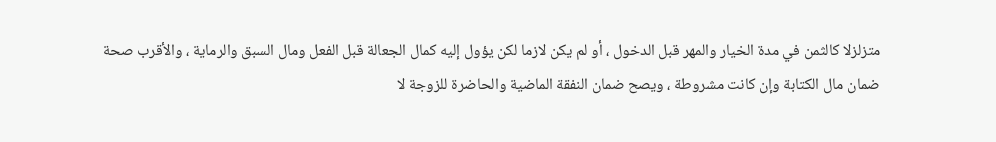متزلزلا كالثمن في مدة الخيار والمهر قبل الدخول ، أو لم يكن لازما لكن يؤول إليه كمال الجعالة قبل الفعل ومال السبق والرماية ، والأقرب صحة ضمان مال الكتابة وإن كانت مشروطة ، ويصح ضمان النفقة الماضية والحاضرة للزوجة لا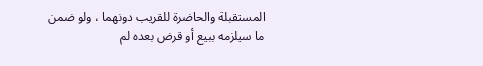المستقبلة والحاضرة للقريب دونهما ، ولو ضمن ما سيلزمه ببيع أو قرض بعده لم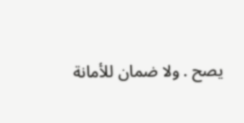يصح . ولا ضمان للأمانة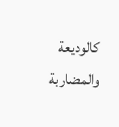كالوديعة والمضاربة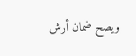ويصح ضمان أرش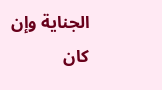الجناية وإن كان